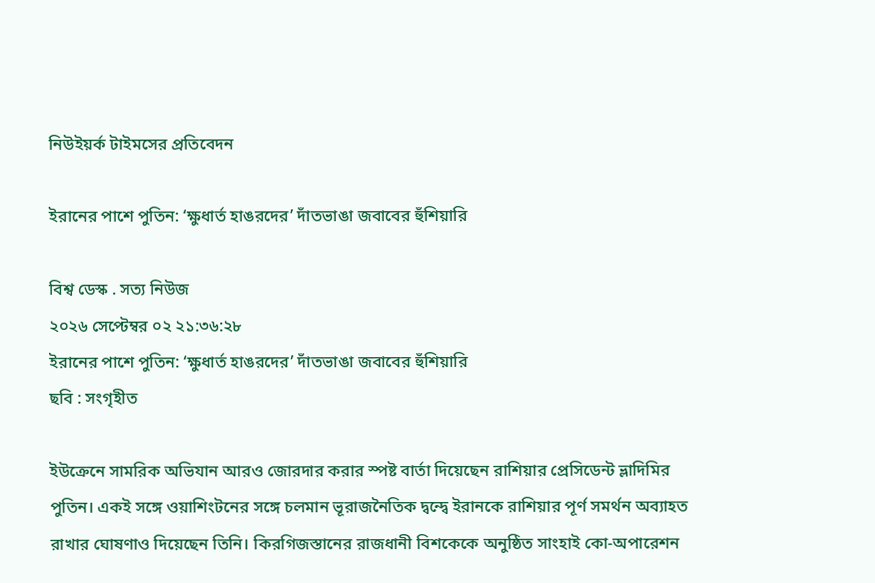নিউইয়র্ক টাইমসের প্রতিবেদন

ইরানের পাশে পুতিন: ‘ক্ষুধার্ত হাঙরদের’ দাঁতভাঙা জবাবের হুঁশিয়ারি

বিশ্ব ডেস্ক . সত্য নিউজ
২০২৬ সেপ্টেম্বর ০২ ২১:৩৬:২৮
ইরানের পাশে পুতিন: ‘ক্ষুধার্ত হাঙরদের’ দাঁতভাঙা জবাবের হুঁশিয়ারি
ছবি : সংগৃহীত

ইউক্রেনে সামরিক অভিযান আরও জোরদার করার স্পষ্ট বার্তা দিয়েছেন রাশিয়ার প্রেসিডেন্ট ভ্লাদিমির পুতিন। একই সঙ্গে ওয়াশিংটনের সঙ্গে চলমান ভূরাজনৈতিক দ্বন্দ্বে ইরানকে রাশিয়ার পূর্ণ সমর্থন অব্যাহত রাখার ঘোষণাও দিয়েছেন তিনি। কিরগিজস্তানের রাজধানী বিশকেকে অনুষ্ঠিত সাংহাই কো-অপারেশন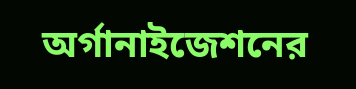অর্গানাইজেশনের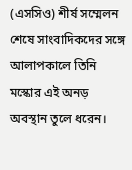(এসসিও) শীর্ষ সম্মেলন শেষে সাংবাদিকদের সঙ্গে আলাপকালে তিনি মস্কোর এই অনড় অবস্থান তুলে ধরেন।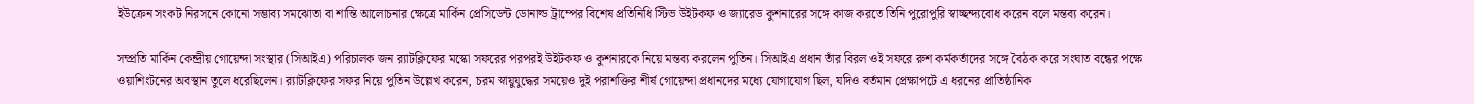ইউক্রেন সংকট নিরসনে কোনো সম্ভাব্য সমঝোতা বা শান্তি আলোচনার ক্ষেত্রে মার্কিন প্রেসিডেন্ট ডোনাল্ড ট্রাম্পের বিশেষ প্রতিনিধি স্টিভ উইটকফ ও জ্যারেড কুশনারের সঙ্গে কাজ করতে তিনি পুরোপুরি স্বাচ্ছন্দ্যবোধ করেন বলে মন্তব্য করেন।

সম্প্রতি মার্কিন কেন্দ্রীয় গোয়েন্দা সংস্থার (সিআইএ) পরিচালক জন র‍্যাটক্লিফের মস্কো সফরের পরপরই উইটকফ ও কুশনারকে নিয়ে মন্তব্য করলেন পুতিন। সিআইএ প্রধান তাঁর বিরল ওই সফরে রুশ কর্মকর্তাদের সঙ্গে বৈঠক করে সংঘাত বন্ধের পক্ষে ওয়াশিংটনের অবস্থান তুলে ধরেছিলেন। র‍্যাটক্লিফের সফর নিয়ে পুতিন উল্লেখ করেন, চরম স্নায়ুযুদ্ধের সময়েও দুই পরাশক্তির শীর্ষ গোয়েন্দা প্রধানদের মধ্যে যোগাযোগ ছিল, যদিও বর্তমান প্রেক্ষাপটে এ ধরনের প্রাতিষ্ঠানিক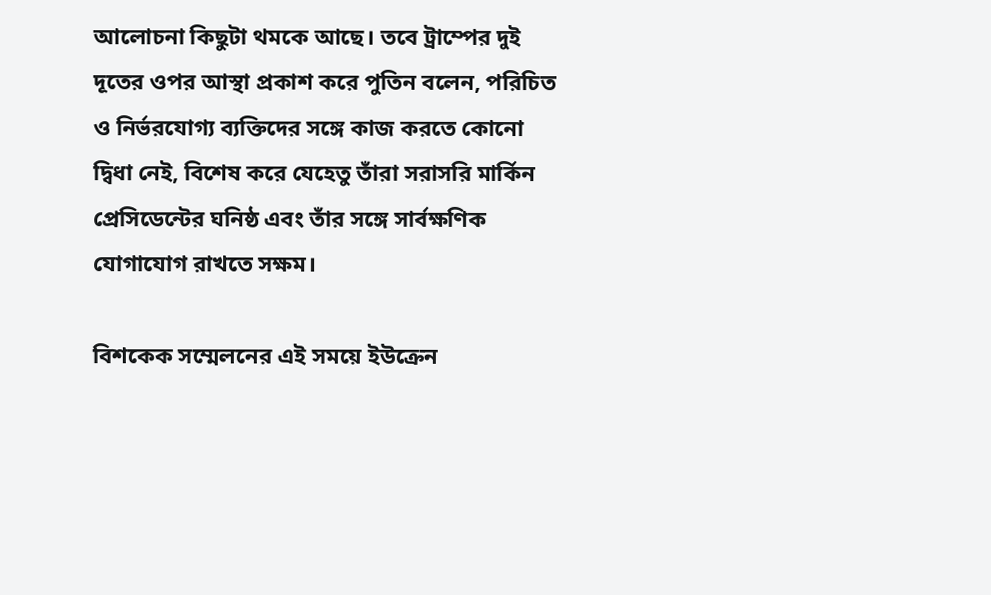আলোচনা কিছুটা থমকে আছে। তবে ট্রাম্পের দুই দূতের ওপর আস্থা প্রকাশ করে পুতিন বলেন, পরিচিত ও নির্ভরযোগ্য ব্যক্তিদের সঙ্গে কাজ করতে কোনো দ্বিধা নেই, বিশেষ করে যেহেতু তাঁরা সরাসরি মার্কিন প্রেসিডেন্টের ঘনিষ্ঠ এবং তাঁর সঙ্গে সার্বক্ষণিক যোগাযোগ রাখতে সক্ষম।

বিশকেক সম্মেলনের এই সময়ে ইউক্রেন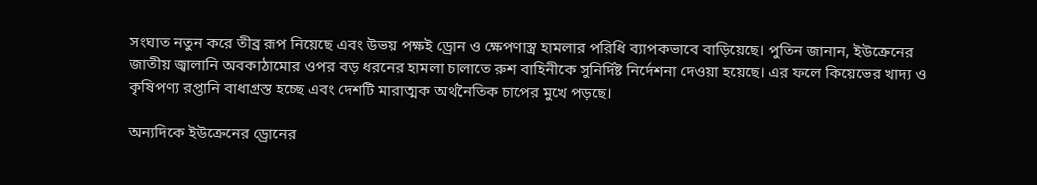সংঘাত নতুন করে তীব্র রূপ নিয়েছে এবং উভয় পক্ষই ড্রোন ও ক্ষেপণাস্ত্র হামলার পরিধি ব্যাপকভাবে বাড়িয়েছে। পুতিন জানান, ইউক্রেনের জাতীয় জ্বালানি অবকাঠামোর ওপর বড় ধরনের হামলা চালাতে রুশ বাহিনীকে সুনির্দিষ্ট নির্দেশনা দেওয়া হয়েছে। এর ফলে কিয়েভের খাদ্য ও কৃষিপণ্য রপ্তানি বাধাগ্রস্ত হচ্ছে এবং দেশটি মারাত্মক অর্থনৈতিক চাপের মুখে পড়ছে।

অন্যদিকে ইউক্রেনের ড্রোনের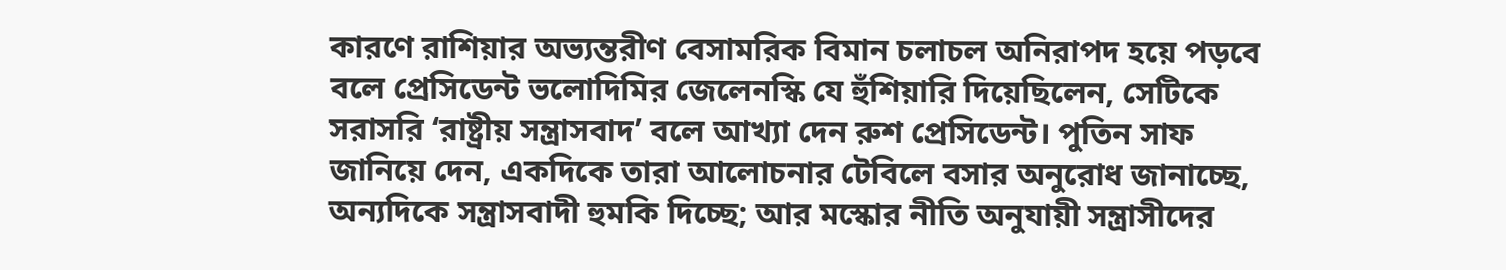কারণে রাশিয়ার অভ্যন্তরীণ বেসামরিক বিমান চলাচল অনিরাপদ হয়ে পড়বে বলে প্রেসিডেন্ট ভলোদিমির জেলেনস্কি যে হুঁশিয়ারি দিয়েছিলেন, সেটিকে সরাসরি ‘রাষ্ট্রীয় সন্ত্রাসবাদ’ বলে আখ্যা দেন রুশ প্রেসিডেন্ট। পুতিন সাফ জানিয়ে দেন, একদিকে তারা আলোচনার টেবিলে বসার অনুরোধ জানাচ্ছে, অন্যদিকে সন্ত্রাসবাদী হুমকি দিচ্ছে; আর মস্কোর নীতি অনুযায়ী সন্ত্রাসীদের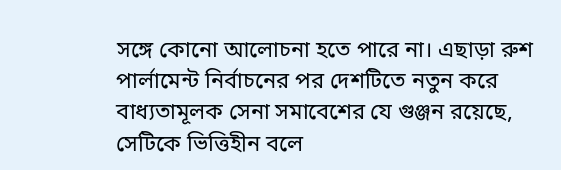সঙ্গে কোনো আলোচনা হতে পারে না। এছাড়া রুশ পার্লামেন্ট নির্বাচনের পর দেশটিতে নতুন করে বাধ্যতামূলক সেনা সমাবেশের যে গুঞ্জন রয়েছে, সেটিকে ভিত্তিহীন বলে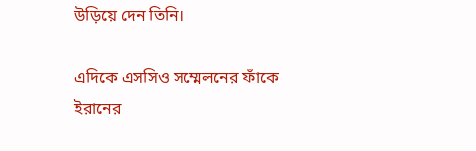উড়িয়ে দেন তিনি।

এদিকে এসসিও সম্মেলনের ফাঁকে ইরানের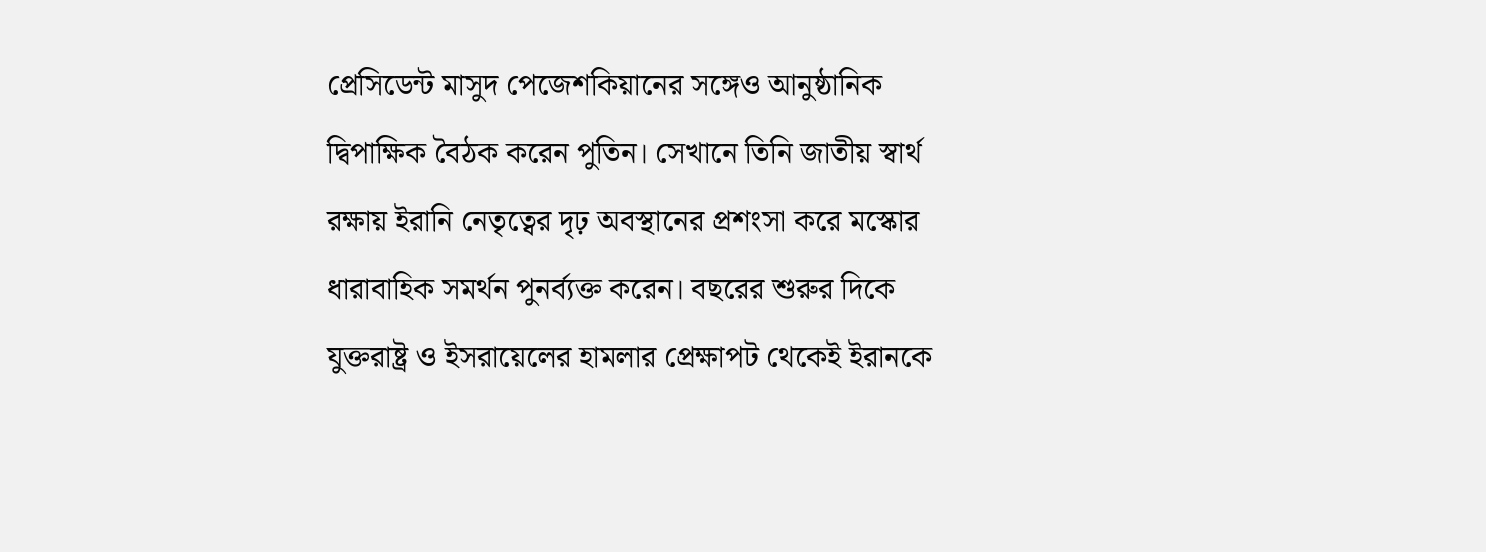প্রেসিডেন্ট মাসুদ পেজেশকিয়ানের সঙ্গেও আনুষ্ঠানিক দ্বিপাক্ষিক বৈঠক করেন পুতিন। সেখানে তিনি জাতীয় স্বার্থ রক্ষায় ইরানি নেতৃত্বের দৃঢ় অবস্থানের প্রশংসা করে মস্কোর ধারাবাহিক সমর্থন পুনর্ব্যক্ত করেন। বছরের শুরুর দিকে যুক্তরাষ্ট্র ও ইসরায়েলের হামলার প্রেক্ষাপট থেকেই ইরানকে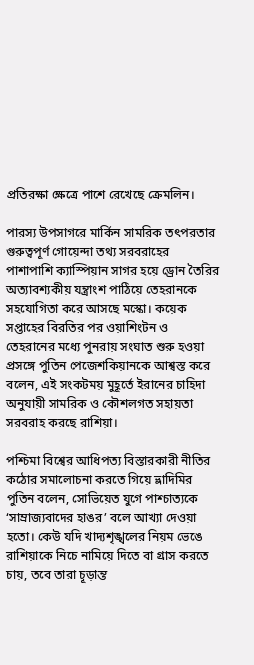প্রতিরক্ষা ক্ষেত্রে পাশে রেখেছে ক্রেমলিন।

পারস্য উপসাগরে মার্কিন সামরিক তৎপরতার গুরুত্বপূর্ণ গোয়েন্দা তথ্য সরবরাহের পাশাপাশি ক্যাস্পিয়ান সাগর হয়ে ড্রোন তৈরির অত্যাবশ্যকীয় যন্ত্রাংশ পাঠিয়ে তেহরানকে সহযোগিতা করে আসছে মস্কো। কয়েক সপ্তাহের বিরতির পর ওয়াশিংটন ও তেহরানের মধ্যে পুনরায় সংঘাত শুরু হওয়া প্রসঙ্গে পুতিন পেজেশকিয়ানকে আশ্বস্ত করে বলেন, এই সংকটময় মুহূর্তে ইরানের চাহিদা অনুযায়ী সামরিক ও কৌশলগত সহায়তা সরবরাহ করছে রাশিয়া।

পশ্চিমা বিশ্বের আধিপত্য বিস্তারকারী নীতির কঠোর সমালোচনা করতে গিয়ে ভ্লাদিমির পুতিন বলেন, সোভিয়েত যুগে পাশ্চাত্যকে ‘সাম্রাজ্যবাদের হাঙর’ বলে আখ্যা দেওয়া হতো। কেউ যদি খাদ্যশৃঙ্খলের নিয়ম ভেঙে রাশিয়াকে নিচে নামিয়ে দিতে বা গ্রাস করতে চায়, তবে তারা চূড়ান্ত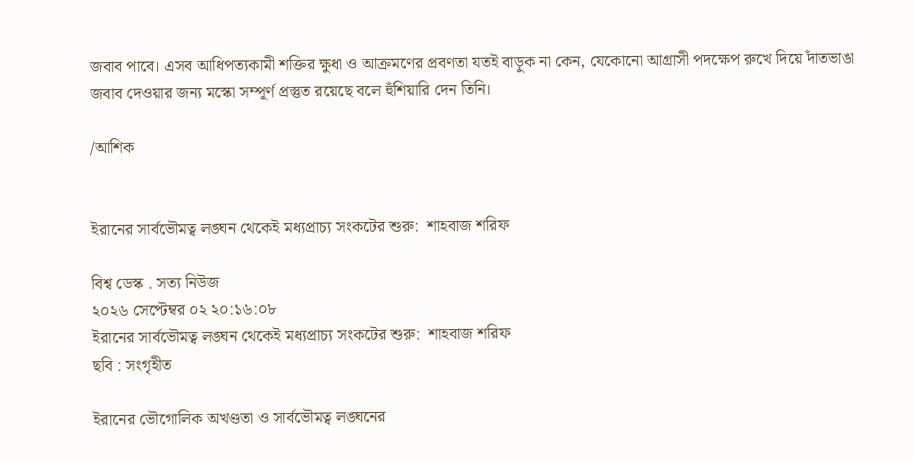জবাব পাবে। এসব আধিপত্যকামী শক্তির ক্ষুধা ও আক্রমণের প্রবণতা যতই বাড়ুক না কেন, যেকোনো আগ্রাসী পদক্ষেপ রুখে দিয়ে দাঁতভাঙা জবাব দেওয়ার জন্য মস্কো সম্পূর্ণ প্রস্তুত রয়েছে বলে হুঁশিয়ারি দেন তিনি।

/আশিক


ইরানের সার্বভৌমত্ব লঙ্ঘন থেকেই মধ্যপ্রাচ্য সংকটের শুরু:  শাহবাজ শরিফ

বিশ্ব ডেস্ক . সত্য নিউজ
২০২৬ সেপ্টেম্বর ০২ ২০:১৬:০৮
ইরানের সার্বভৌমত্ব লঙ্ঘন থেকেই মধ্যপ্রাচ্য সংকটের শুরু:  শাহবাজ শরিফ
ছবি : সংগৃহীত

ইরানের ভৌগোলিক অখণ্ডতা ও সার্বভৌমত্ব লঙ্ঘনের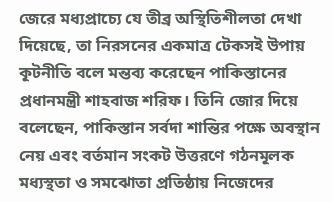জেরে মধ্যপ্রাচ্যে যে তীব্র অস্থিতিশীলতা দেখা দিয়েছে, তা নিরসনের একমাত্র টেকসই উপায় কূটনীতি বলে মন্তব্য করেছেন পাকিস্তানের প্রধানমন্ত্রী শাহবাজ শরিফ। তিনি জোর দিয়ে বলেছেন, পাকিস্তান সর্বদা শান্তির পক্ষে অবস্থান নেয় এবং বর্তমান সংকট উত্তরণে গঠনমূলক মধ্যস্থতা ও সমঝোতা প্রতিষ্ঠায় নিজেদের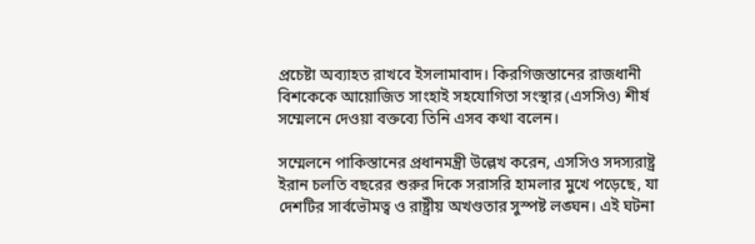প্রচেষ্টা অব্যাহত রাখবে ইসলামাবাদ। কিরগিজস্তানের রাজধানী বিশকেকে আয়োজিত সাংহাই সহযোগিতা সংস্থার (এসসিও) শীর্ষ সম্মেলনে দেওয়া বক্তব্যে তিনি এসব কথা বলেন।

সম্মেলনে পাকিস্তানের প্রধানমন্ত্রী উল্লেখ করেন, এসসিও সদস্যরাষ্ট্র ইরান চলতি বছরের শুরুর দিকে সরাসরি হামলার মুখে পড়েছে, যা দেশটির সার্বভৌমত্ব ও রাষ্ট্রীয় অখণ্ডতার সুস্পষ্ট লঙ্ঘন। এই ঘটনা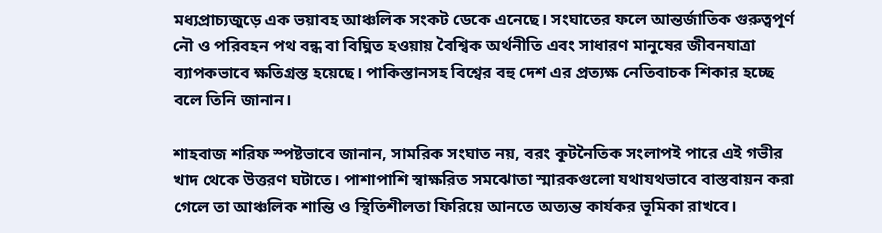মধ্যপ্রাচ্যজুড়ে এক ভয়াবহ আঞ্চলিক সংকট ডেকে এনেছে। সংঘাতের ফলে আন্তর্জাতিক গুরুত্বপূর্ণ নৌ ও পরিবহন পথ বন্ধ বা বিঘ্নিত হওয়ায় বৈশ্বিক অর্থনীতি এবং সাধারণ মানুষের জীবনযাত্রা ব্যাপকভাবে ক্ষতিগ্রস্ত হয়েছে। পাকিস্তানসহ বিশ্বের বহু দেশ এর প্রত্যক্ষ নেতিবাচক শিকার হচ্ছে বলে তিনি জানান।

শাহবাজ শরিফ স্পষ্টভাবে জানান, সামরিক সংঘাত নয়, বরং কূটনৈতিক সংলাপই পারে এই গভীর খাদ থেকে উত্তরণ ঘটাতে। পাশাপাশি স্বাক্ষরিত সমঝোতা স্মারকগুলো যথাযথভাবে বাস্তবায়ন করা গেলে তা আঞ্চলিক শান্তি ও স্থিতিশীলতা ফিরিয়ে আনতে অত্যন্ত কার্যকর ভূমিকা রাখবে।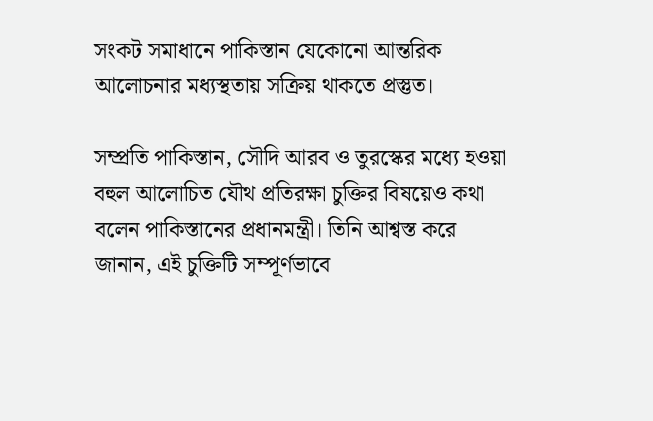সংকট সমাধানে পাকিস্তান যেকোনো আন্তরিক আলোচনার মধ্যস্থতায় সক্রিয় থাকতে প্রস্তুত।

সম্প্রতি পাকিস্তান, সৌদি আরব ও তুরস্কের মধ্যে হওয়া বহুল আলোচিত যৌথ প্রতিরক্ষা চুক্তির বিষয়েও কথা বলেন পাকিস্তানের প্রধানমন্ত্রী। তিনি আশ্বস্ত করে জানান, এই চুক্তিটি সম্পূর্ণভাবে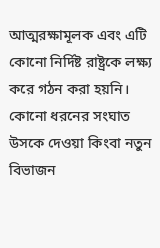আত্মরক্ষামূলক এবং এটি কোনো নির্দিষ্ট রাষ্ট্রকে লক্ষ্য করে গঠন করা হয়নি। কোনো ধরনের সংঘাত উসকে দেওয়া কিংবা নতুন বিভাজন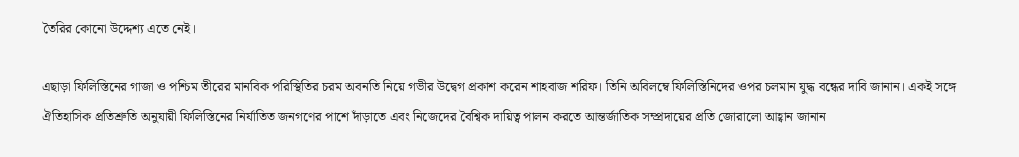তৈরির কোনো উদ্দেশ্য এতে নেই।

এছাড়া ফিলিস্তিনের গাজা ও পশ্চিম তীরের মানবিক পরিস্থিতির চরম অবনতি নিয়ে গভীর উদ্বেগ প্রকাশ করেন শাহবাজ শরিফ। তিনি অবিলম্বে ফিলিস্তিনিদের ওপর চলমান যুদ্ধ বন্ধের দাবি জানান। একই সঙ্গে ঐতিহাসিক প্রতিশ্রুতি অনুযায়ী ফিলিস্তিনের নির্যাতিত জনগণের পাশে দাঁড়াতে এবং নিজেদের বৈশ্বিক দায়িত্ব পালন করতে আন্তর্জাতিক সম্প্রদায়ের প্রতি জোরালো আহ্বান জানান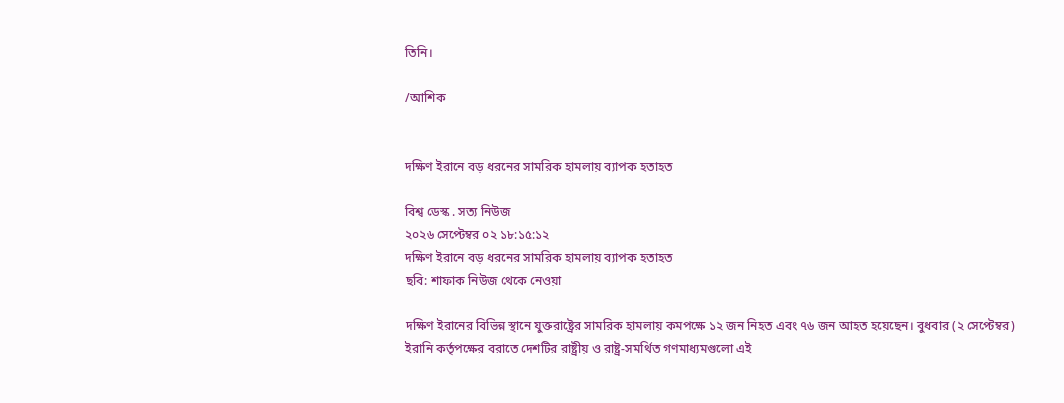তিনি।

/আশিক


দক্ষিণ ইরানে বড় ধরনের সামরিক হামলায় ব্যাপক হতাহত

বিশ্ব ডেস্ক . সত্য নিউজ
২০২৬ সেপ্টেম্বর ০২ ১৮:১৫:১২
দক্ষিণ ইরানে বড় ধরনের সামরিক হামলায় ব্যাপক হতাহত
ছবি: শাফাক নিউজ থেকে নেওয়া

দক্ষিণ ইরানের বিভিন্ন স্থানে যুক্তরাষ্ট্রের সামরিক হামলায় কমপক্ষে ১২ জন নিহত এবং ৭৬ জন আহত হয়েছেন। বুধবার (২ সেপ্টেম্বর) ইরানি কর্তৃপক্ষের বরাতে দেশটির রাষ্ট্রীয় ও রাষ্ট্র-সমর্থিত গণমাধ্যমগুলো এই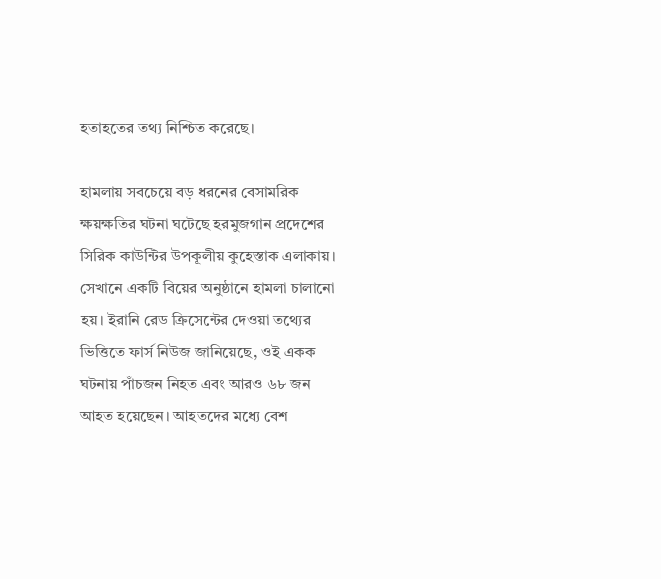হতাহতের তথ্য নিশ্চিত করেছে।

হামলায় সবচেয়ে বড় ধরনের বেসামরিক ক্ষয়ক্ষতির ঘটনা ঘটেছে হরমুজগান প্রদেশের সিরিক কাউন্টির উপকূলীয় কুহেস্তাক এলাকায়। সেখানে একটি বিয়ের অনুষ্ঠানে হামলা চালানো হয়। ইরানি রেড ক্রিসেন্টের দেওয়া তথ্যের ভিত্তিতে ফার্স নিউজ জানিয়েছে, ওই একক ঘটনায় পাঁচজন নিহত এবং আরও ৬৮ জন আহত হয়েছেন। আহতদের মধ্যে বেশ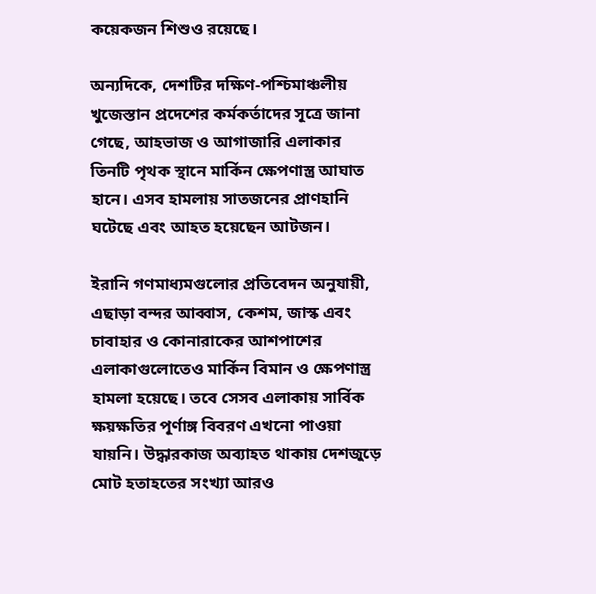কয়েকজন শিশুও রয়েছে।

অন্যদিকে, দেশটির দক্ষিণ-পশ্চিমাঞ্চলীয় খুজেস্তান প্রদেশের কর্মকর্তাদের সূত্রে জানা গেছে, আহভাজ ও আগাজারি এলাকার তিনটি পৃথক স্থানে মার্কিন ক্ষেপণাস্ত্র আঘাত হানে। এসব হামলায় সাতজনের প্রাণহানি ঘটেছে এবং আহত হয়েছেন আটজন।

ইরানি গণমাধ্যমগুলোর প্রতিবেদন অনুযায়ী, এছাড়া বন্দর আব্বাস, কেশম, জাস্ক এবং চাবাহার ও কোনারাকের আশপাশের এলাকাগুলোতেও মার্কিন বিমান ও ক্ষেপণাস্ত্র হামলা হয়েছে। তবে সেসব এলাকায় সার্বিক ক্ষয়ক্ষতির পূর্ণাঙ্গ বিবরণ এখনো পাওয়া যায়নি। উদ্ধারকাজ অব্যাহত থাকায় দেশজুড়ে মোট হতাহতের সংখ্যা আরও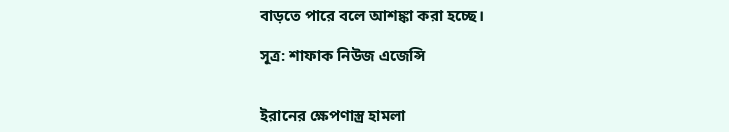বাড়তে পারে বলে আশঙ্কা করা হচ্ছে।

সূত্র: শাফাক নিউজ এজেন্সি


ইরানের ক্ষেপণাস্ত্র হামলা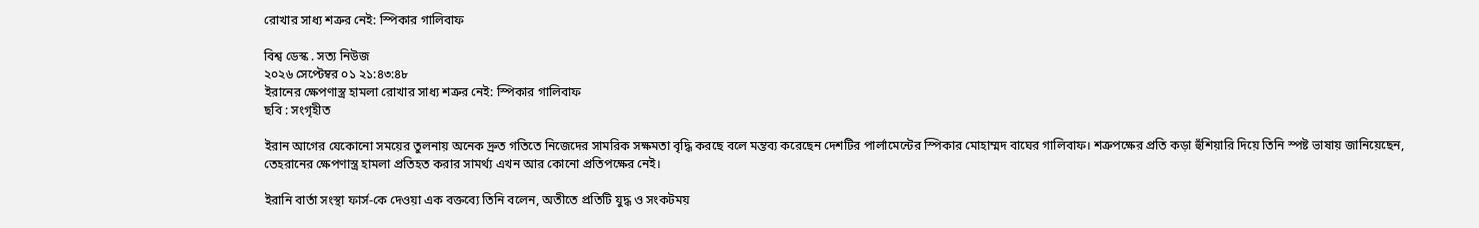রোখার সাধ্য শত্রুর নেই: স্পিকার গালিবাফ

বিশ্ব ডেস্ক . সত্য নিউজ
২০২৬ সেপ্টেম্বর ০১ ২১:৪৩:৪৮
ইরানের ক্ষেপণাস্ত্র হামলা রোখার সাধ্য শত্রুর নেই: স্পিকার গালিবাফ
ছবি : সংগৃহীত

ইরান আগের যেকোনো সময়ের তুলনায় অনেক দ্রুত গতিতে নিজেদের সামরিক সক্ষমতা বৃদ্ধি করছে বলে মন্তব্য করেছেন দেশটির পার্লামেন্টের স্পিকার মোহাম্মদ বাঘের গালিবাফ। শত্রুপক্ষের প্রতি কড়া হুঁশিয়ারি দিয়ে তিনি স্পষ্ট ভাষায় জানিয়েছেন, তেহরানের ক্ষেপণাস্ত্র হামলা প্রতিহত করার সামর্থ্য এখন আর কোনো প্রতিপক্ষের নেই।

ইরানি বার্তা সংস্থা ফার্স-কে দেওয়া এক বক্তব্যে তিনি বলেন, অতীতে প্রতিটি যুদ্ধ ও সংকটময়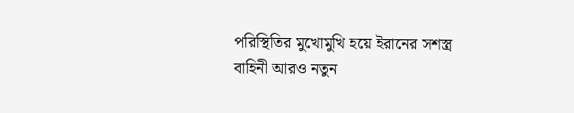পরিস্থিতির মুখোমুখি হয়ে ইরানের সশস্ত্র বাহিনী আরও নতুন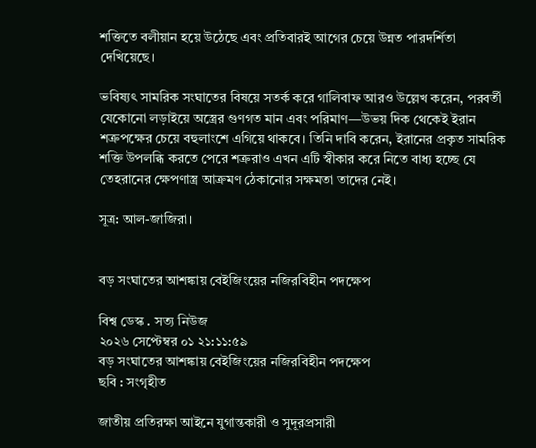শক্তিতে বলীয়ান হয়ে উঠেছে এবং প্রতিবারই আগের চেয়ে উন্নত পারদর্শিতা দেখিয়েছে।

ভবিষ্যৎ সামরিক সংঘাতের বিষয়ে সতর্ক করে গালিবাফ আরও উল্লেখ করেন, পরবর্তী যেকোনো লড়াইয়ে অস্ত্রের গুণগত মান এবং পরিমাণ—উভয় দিক থেকেই ইরান শত্রুপক্ষের চেয়ে বহুলাংশে এগিয়ে থাকবে। তিনি দাবি করেন, ইরানের প্রকৃত সামরিক শক্তি উপলব্ধি করতে পেরে শত্রুরাও এখন এটি স্বীকার করে নিতে বাধ্য হচ্ছে যে তেহরানের ক্ষেপণাস্ত্র আক্রমণ ঠেকানোর সক্ষমতা তাদের নেই।

সূত্র: আল-জাজিরা।


বড় সংঘাতের আশঙ্কায় বেইজিংয়ের নজিরবিহীন পদক্ষেপ

বিশ্ব ডেস্ক . সত্য নিউজ
২০২৬ সেপ্টেম্বর ০১ ২১:১১:৫৯
বড় সংঘাতের আশঙ্কায় বেইজিংয়ের নজিরবিহীন পদক্ষেপ
ছবি : সংগৃহীত

জাতীয় প্রতিরক্ষা আইনে যুগান্তকারী ও সুদূরপ্রসারী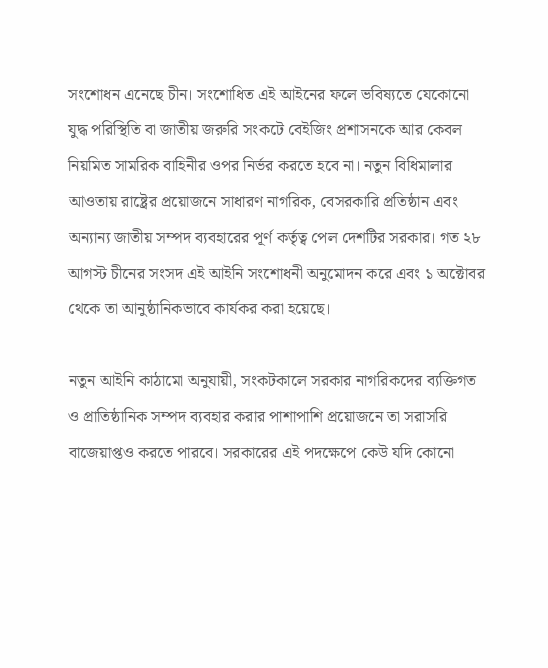সংশোধন এনেছে চীন। সংশোধিত এই আইনের ফলে ভবিষ্যতে যেকোনো যুদ্ধ পরিস্থিতি বা জাতীয় জরুরি সংকটে বেইজিং প্রশাসনকে আর কেবল নিয়মিত সামরিক বাহিনীর ওপর নির্ভর করতে হবে না। নতুন বিধিমালার আওতায় রাষ্ট্রের প্রয়োজনে সাধারণ নাগরিক, বেসরকারি প্রতিষ্ঠান এবং অন্যান্য জাতীয় সম্পদ ব্যবহারের পূর্ণ কর্তৃত্ব পেল দেশটির সরকার। গত ২৮ আগস্ট চীনের সংসদ এই আইনি সংশোধনী অনুমোদন করে এবং ১ অক্টোবর থেকে তা আনুষ্ঠানিকভাবে কার্যকর করা হয়েছে।

নতুন আইনি কাঠামো অনুযায়ী, সংকটকালে সরকার নাগরিকদের ব্যক্তিগত ও প্রাতিষ্ঠানিক সম্পদ ব্যবহার করার পাশাপাশি প্রয়োজনে তা সরাসরি বাজেয়াপ্তও করতে পারবে। সরকারের এই পদক্ষেপে কেউ যদি কোনো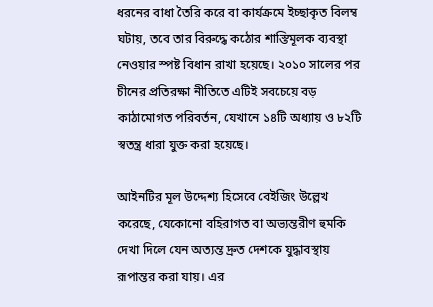ধরনের বাধা তৈরি করে বা কার্যক্রমে ইচ্ছাকৃত বিলম্ব ঘটায়, তবে তার বিরুদ্ধে কঠোর শাস্তিমূলক ব্যবস্থা নেওয়ার স্পষ্ট বিধান রাখা হয়েছে। ২০১০ সালের পর চীনের প্রতিরক্ষা নীতিতে এটিই সবচেয়ে বড় কাঠামোগত পরিবর্তন, যেখানে ১৪টি অধ্যায় ও ৮২টি স্বতন্ত্র ধারা যুক্ত করা হয়েছে।

আইনটির মূল উদ্দেশ্য হিসেবে বেইজিং উল্লেখ করেছে, যেকোনো বহিরাগত বা অভ্যন্তরীণ হুমকি দেখা দিলে যেন অত্যন্ত দ্রুত দেশকে যুদ্ধাবস্থায় রূপান্তর করা যায়। এর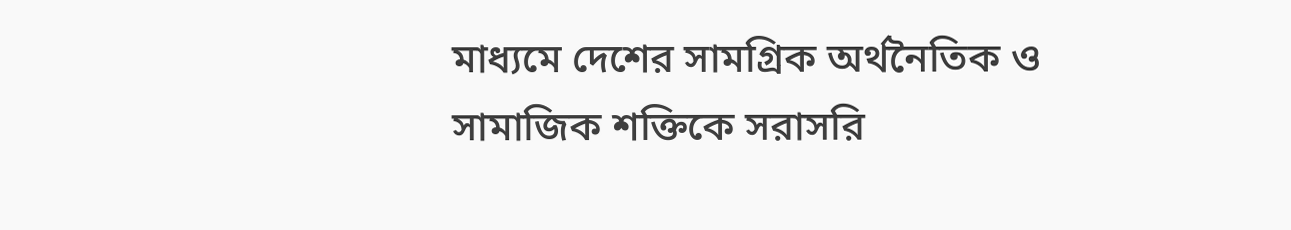মাধ্যমে দেশের সামগ্রিক অর্থনৈতিক ও সামাজিক শক্তিকে সরাসরি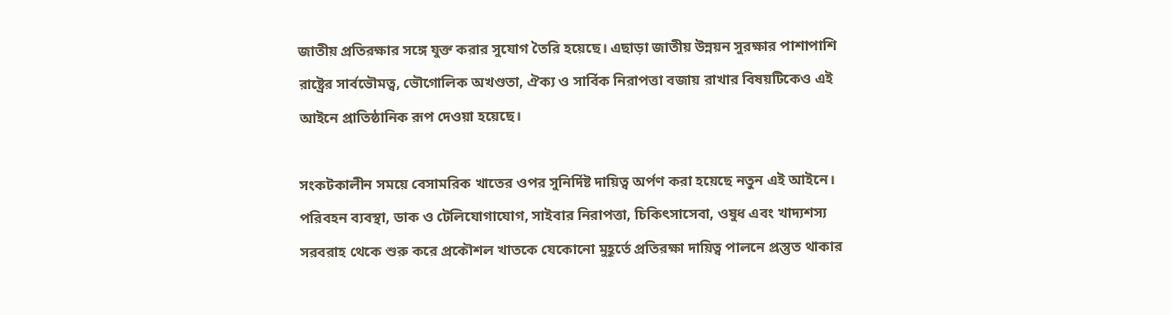জাতীয় প্রতিরক্ষার সঙ্গে যুক্ত করার সুযোগ তৈরি হয়েছে। এছাড়া জাতীয় উন্নয়ন সুরক্ষার পাশাপাশি রাষ্ট্রের সার্বভৌমত্ব, ভৌগোলিক অখণ্ডতা, ঐক্য ও সার্বিক নিরাপত্তা বজায় রাখার বিষয়টিকেও এই আইনে প্রাতিষ্ঠানিক রূপ দেওয়া হয়েছে।

সংকটকালীন সময়ে বেসামরিক খাতের ওপর সুনির্দিষ্ট দায়িত্ব অর্পণ করা হয়েছে নতুন এই আইনে। পরিবহন ব্যবস্থা, ডাক ও টেলিযোগাযোগ, সাইবার নিরাপত্তা, চিকিৎসাসেবা, ওষুধ এবং খাদ্যশস্য সরবরাহ থেকে শুরু করে প্রকৌশল খাতকে যেকোনো মুহূর্তে প্রতিরক্ষা দায়িত্ব পালনে প্রস্তুত থাকার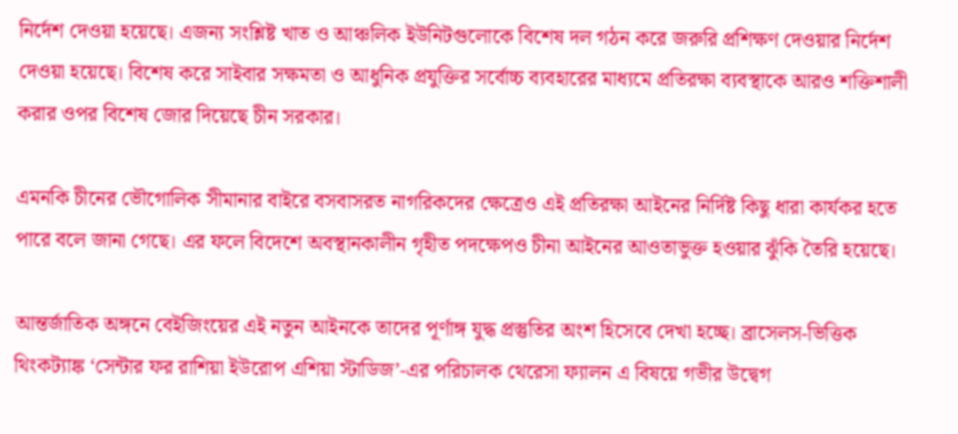নির্দেশ দেওয়া হয়েছে। এজন্য সংশ্লিষ্ট খাত ও আঞ্চলিক ইউনিটগুলোকে বিশেষ দল গঠন করে জরুরি প্রশিক্ষণ দেওয়ার নির্দেশ দেওয়া হয়েছে। বিশেষ করে সাইবার সক্ষমতা ও আধুনিক প্রযুক্তির সর্বোচ্চ ব্যবহারের মাধ্যমে প্রতিরক্ষা ব্যবস্থাকে আরও শক্তিশালী করার ওপর বিশেষ জোর দিয়েছে চীন সরকার।

এমনকি চীনের ভৌগোলিক সীমানার বাইরে বসবাসরত নাগরিকদের ক্ষেত্রেও এই প্রতিরক্ষা আইনের নির্দিষ্ট কিছু ধারা কার্যকর হতে পারে বলে জানা গেছে। এর ফলে বিদেশে অবস্থানকালীন গৃহীত পদক্ষেপও চীনা আইনের আওতাভুক্ত হওয়ার ঝুঁকি তৈরি হয়েছে।

আন্তর্জাতিক অঙ্গনে বেইজিংয়ের এই নতুন আইনকে তাদের পূর্ণাঙ্গ যুদ্ধ প্রস্তুতির অংশ হিসেবে দেখা হচ্ছে। ব্রাসেলস-ভিত্তিক থিংকট্যাঙ্ক ‘সেন্টার ফর রাশিয়া ইউরোপ এশিয়া স্টাডিজ’-এর পরিচালক থেরেসা ফ্যালন এ বিষয়ে গভীর উদ্বেগ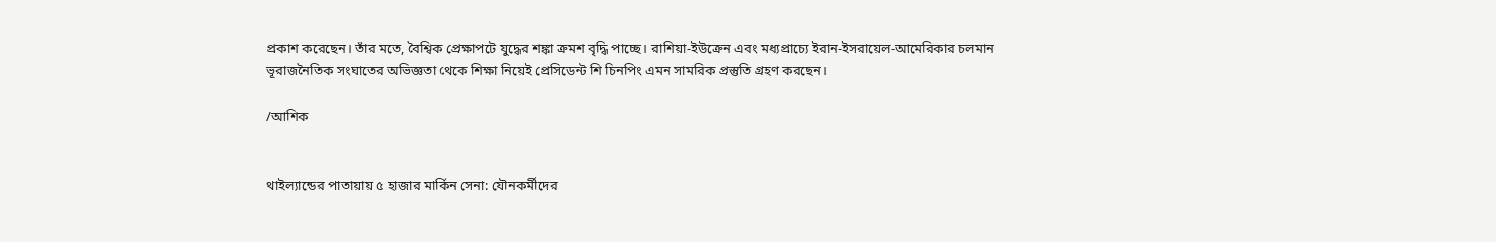প্রকাশ করেছেন। তাঁর মতে, বৈশ্বিক প্রেক্ষাপটে যুদ্ধের শঙ্কা ক্রমশ বৃদ্ধি পাচ্ছে। রাশিয়া-ইউক্রেন এবং মধ্যপ্রাচ্যে ইরান-ইসরায়েল-আমেরিকার চলমান ভূরাজনৈতিক সংঘাতের অভিজ্ঞতা থেকে শিক্ষা নিয়েই প্রেসিডেন্ট শি চিনপিং এমন সামরিক প্রস্তুতি গ্রহণ করছেন।

/আশিক


থাইল্যান্ডের পাতায়ায় ৫ হাজার মার্কিন সেনা: যৌনকর্মীদের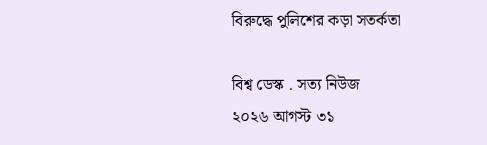বিরুদ্ধে পুলিশের কড়া সতর্কতা

বিশ্ব ডেস্ক . সত্য নিউজ
২০২৬ আগস্ট ৩১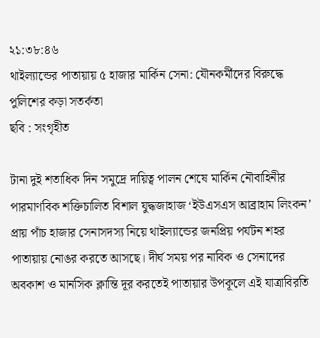২১:৩৮:৪৬
থাইল্যান্ডের পাতায়ায় ৫ হাজার মার্কিন সেনা: যৌনকর্মীদের বিরুদ্ধে পুলিশের কড়া সতর্কতা
ছবি : সংগৃহীত

টানা দুই শতাধিক দিন সমুদ্রে দায়িত্ব পালন শেষে মার্কিন নৌবাহিনীর পারমাণবিক শক্তিচালিত বিশাল যুদ্ধজাহাজ ‘ইউএসএস আব্রাহাম লিংকন’ প্রায় পাঁচ হাজার সেনাসদস্য নিয়ে থাইল্যান্ডের জনপ্রিয় পর্যটন শহর পাতায়ায় নোঙর করতে আসছে। দীর্ঘ সময় পর নাবিক ও সেনাদের অবকাশ ও মানসিক ক্লান্তি দূর করতেই পাতায়ার উপকূলে এই যাত্রাবিরতি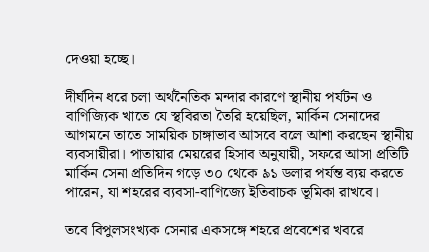দেওয়া হচ্ছে।

দীর্ঘদিন ধরে চলা অর্থনৈতিক মন্দার কারণে স্থানীয় পর্যটন ও বাণিজ্যিক খাতে যে স্থবিরতা তৈরি হয়েছিল, মার্কিন সেনাদের আগমনে তাতে সাময়িক চাঙ্গাভাব আসবে বলে আশা করছেন স্থানীয় ব্যবসায়ীরা। পাতায়ার মেয়রের হিসাব অনুযায়ী, সফরে আসা প্রতিটি মার্কিন সেনা প্রতিদিন গড়ে ৩০ থেকে ৯১ ডলার পর্যন্ত ব্যয় করতে পারেন, যা শহরের ব্যবসা-বাণিজ্যে ইতিবাচক ভূমিকা রাখবে।

তবে বিপুলসংখ্যক সেনার একসঙ্গে শহরে প্রবেশের খবরে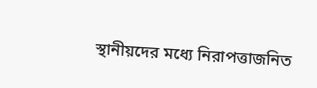স্থানীয়দের মধ্যে নিরাপত্তাজনিত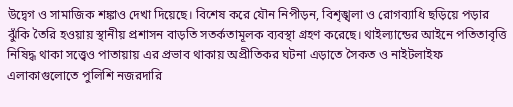উদ্বেগ ও সামাজিক শঙ্কাও দেখা দিয়েছে। বিশেষ করে যৌন নিপীড়ন, বিশৃঙ্খলা ও রোগব্যাধি ছড়িয়ে পড়ার ঝুঁকি তৈরি হওয়ায় স্থানীয় প্রশাসন বাড়তি সতর্কতামূলক ব্যবস্থা গ্রহণ করেছে। থাইল্যান্ডের আইনে পতিতাবৃত্তি নিষিদ্ধ থাকা সত্ত্বেও পাতায়ায় এর প্রভাব থাকায় অপ্রীতিকর ঘটনা এড়াতে সৈকত ও নাইটলাইফ এলাকাগুলোতে পুলিশি নজরদারি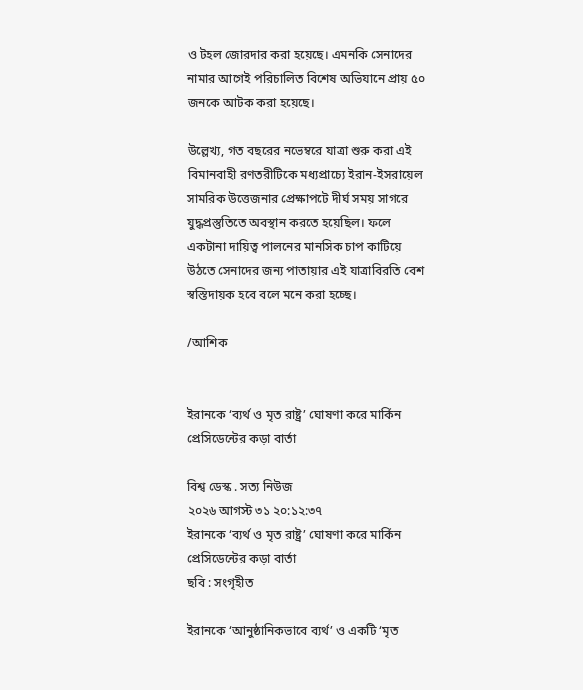ও টহল জোরদার করা হয়েছে। এমনকি সেনাদের নামার আগেই পরিচালিত বিশেষ অভিযানে প্রায় ৫০ জনকে আটক করা হয়েছে।

উল্লেখ্য, গত বছরের নভেম্বরে যাত্রা শুরু করা এই বিমানবাহী রণতরীটিকে মধ্যপ্রাচ্যে ইরান-ইসরায়েল সামরিক উত্তেজনার প্রেক্ষাপটে দীর্ঘ সময় সাগরে যুদ্ধপ্রস্তুতিতে অবস্থান করতে হয়েছিল। ফলে একটানা দায়িত্ব পালনের মানসিক চাপ কাটিয়ে উঠতে সেনাদের জন্য পাতায়ার এই যাত্রাবিরতি বেশ স্বস্তিদায়ক হবে বলে মনে করা হচ্ছে।

/আশিক


ইরানকে ‘ব্যর্থ ও মৃত রাষ্ট্র’ ঘোষণা করে মার্কিন প্রেসিডেন্টের কড়া বার্তা

বিশ্ব ডেস্ক . সত্য নিউজ
২০২৬ আগস্ট ৩১ ২০:১২:৩৭
ইরানকে ‘ব্যর্থ ও মৃত রাষ্ট্র’ ঘোষণা করে মার্কিন প্রেসিডেন্টের কড়া বার্তা
ছবি : সংগৃহীত

ইরানকে ‘আনুষ্ঠানিকভাবে ব্যর্থ’ ও একটি ‘মৃত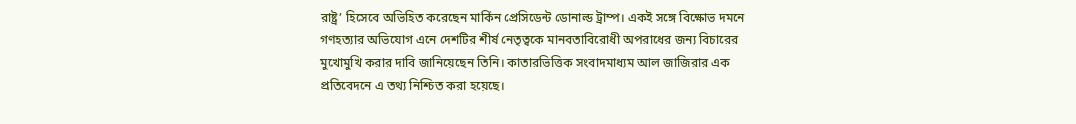রাষ্ট্র’ হিসেবে অভিহিত করেছেন মার্কিন প্রেসিডেন্ট ডোনাল্ড ট্রাম্প। একই সঙ্গে বিক্ষোভ দমনে গণহত্যার অভিযোগ এনে দেশটির শীর্ষ নেতৃত্বকে মানবতাবিরোধী অপরাধের জন্য বিচারের মুখোমুখি করার দাবি জানিয়েছেন তিনি। কাতারভিত্তিক সংবাদমাধ্যম আল জাজিরার এক প্রতিবেদনে এ তথ্য নিশ্চিত করা হয়েছে।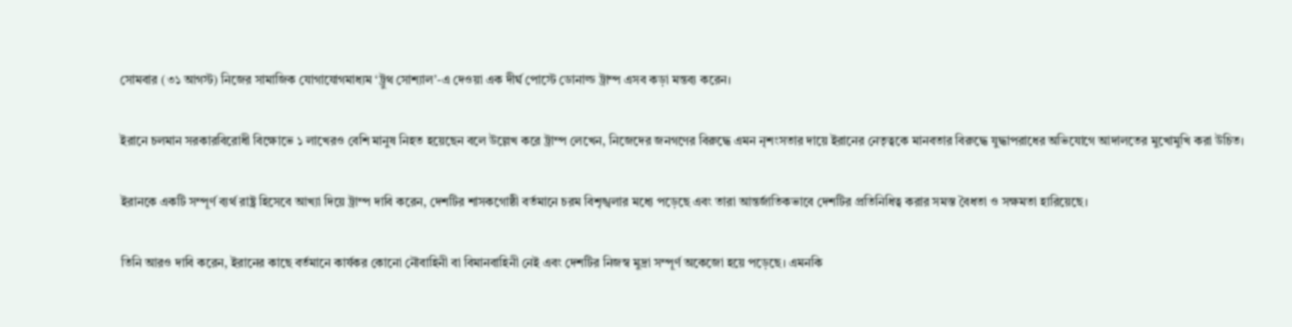সোমবার (৩১ আগস্ট) নিজের সামাজিক যোগাযোগমাধ্যম ‘ট্রুথ সোশ্যাল’-এ দেওয়া এক দীর্ঘ পোস্টে ডোনাল্ড ট্রাম্প এসব কড়া মন্তব্য করেন।

ইরানে চলমান সরকারবিরোধী বিক্ষোভে ১ লাখেরও বেশি মানুষ নিহত হয়েছেন বলে উল্লেখ করে ট্রাম্প লেখেন, নিজেদের জনগণের বিরুদ্ধে এমন নৃশংসতার দায়ে ইরানের নেতৃত্বকে মানবতার বিরুদ্ধে যুদ্ধাপরাধের অভিযোগে আদালতের মুখোমুখি করা উচিত।

ইরানকে একটি সম্পূর্ণ ব্যর্থ রাষ্ট্র হিসেবে আখ্যা দিয়ে ট্রাম্প দাবি করেন, দেশটির শাসকগোষ্ঠী বর্তমানে চরম বিশৃঙ্খলার মধ্যে পড়েছে এবং তারা আন্তর্জাতিকভাবে দেশটির প্রতিনিধিত্ব করার সমস্ত বৈধতা ও সক্ষমতা হারিয়েছে।

তিনি আরও দাবি করেন, ইরানের কাছে বর্তমানে কার্যকর কোনো নৌবাহিনী বা বিমানবাহিনী নেই এবং দেশটির নিজস্ব মুদ্রা সম্পূর্ণ অকেজো হয়ে পড়েছে। এমনকি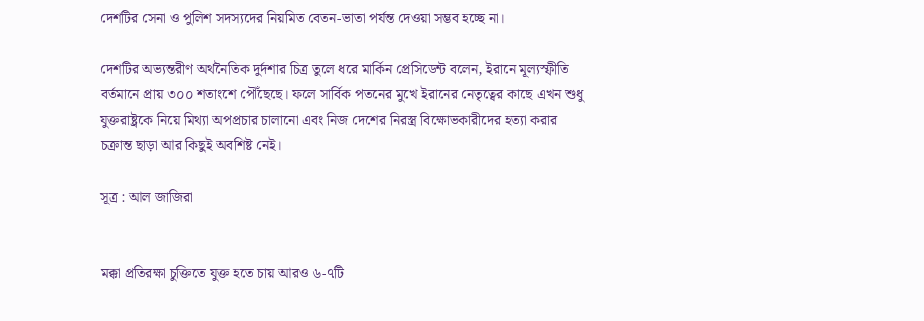দেশটির সেনা ও পুলিশ সদস্যদের নিয়মিত বেতন-ভাতা পর্যন্ত দেওয়া সম্ভব হচ্ছে না।

দেশটির অভ্যন্তরীণ অর্থনৈতিক দুর্দশার চিত্র তুলে ধরে মার্কিন প্রেসিডেন্ট বলেন, ইরানে মূল্যস্ফীতি বর্তমানে প্রায় ৩০০ শতাংশে পৌঁছেছে। ফলে সার্বিক পতনের মুখে ইরানের নেতৃত্বের কাছে এখন শুধু যুক্তরাষ্ট্রকে নিয়ে মিথ্যা অপপ্রচার চালানো এবং নিজ দেশের নিরস্ত্র বিক্ষোভকারীদের হত্যা করার চক্রান্ত ছাড়া আর কিছুই অবশিষ্ট নেই।

সূত্র : আল জাজিরা


মক্কা প্রতিরক্ষা চুক্তিতে যুক্ত হতে চায় আরও ৬-৭টি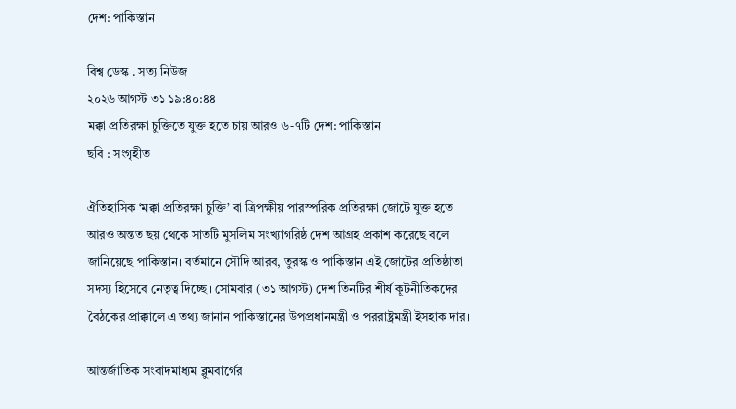দেশ: পাকিস্তান

বিশ্ব ডেস্ক . সত্য নিউজ
২০২৬ আগস্ট ৩১ ১৯:৪০:৪৪
মক্কা প্রতিরক্ষা চুক্তিতে যুক্ত হতে চায় আরও ৬-৭টি দেশ: পাকিস্তান
ছবি : সংগৃহীত

ঐতিহাসিক ‘মক্কা প্রতিরক্ষা চুক্তি’ বা ত্রিপক্ষীয় পারস্পরিক প্রতিরক্ষা জোটে যুক্ত হতে আরও অন্তত ছয় থেকে সাতটি মুসলিম সংখ্যাগরিষ্ঠ দেশ আগ্রহ প্রকাশ করেছে বলে জানিয়েছে পাকিস্তান। বর্তমানে সৌদি আরব, তুরস্ক ও পাকিস্তান এই জোটের প্রতিষ্ঠাতা সদস্য হিসেবে নেতৃত্ব দিচ্ছে। সোমবার (৩১ আগস্ট) দেশ তিনটির শীর্ষ কূটনীতিকদের বৈঠকের প্রাক্কালে এ তথ্য জানান পাকিস্তানের উপপ্রধানমন্ত্রী ও পররাষ্ট্রমন্ত্রী ইসহাক দার।

আন্তর্জাতিক সংবাদমাধ্যম ব্লুমবার্গের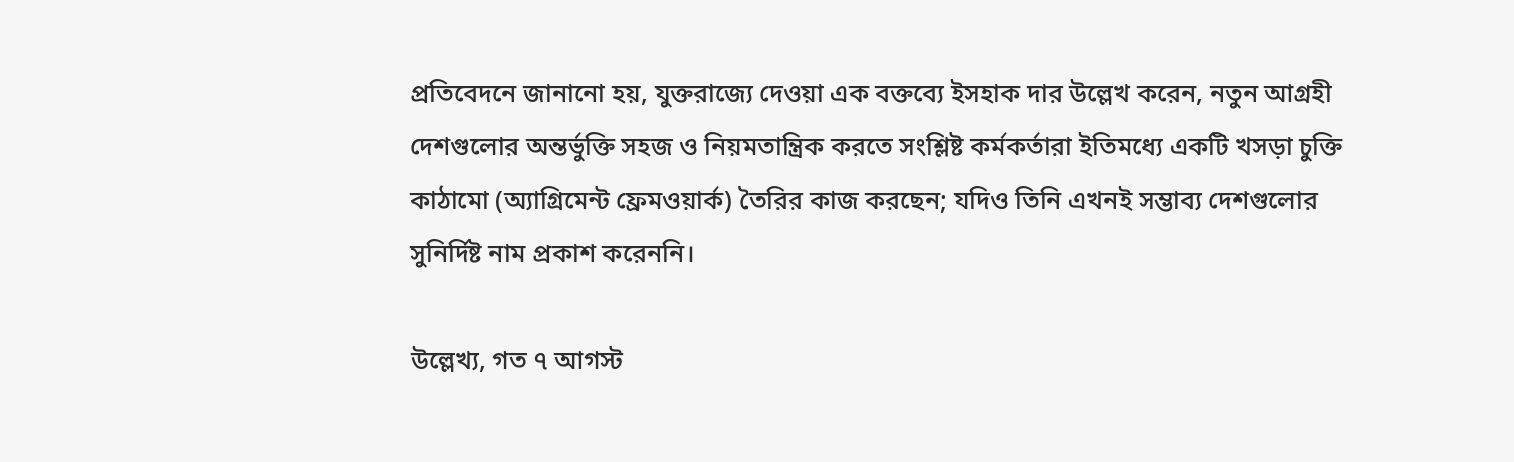প্রতিবেদনে জানানো হয়, যুক্তরাজ্যে দেওয়া এক বক্তব্যে ইসহাক দার উল্লেখ করেন, নতুন আগ্রহী দেশগুলোর অন্তর্ভুক্তি সহজ ও নিয়মতান্ত্রিক করতে সংশ্লিষ্ট কর্মকর্তারা ইতিমধ্যে একটি খসড়া চুক্তি কাঠামো (অ্যাগ্রিমেন্ট ফ্রেমওয়ার্ক) তৈরির কাজ করছেন; যদিও তিনি এখনই সম্ভাব্য দেশগুলোর সুনির্দিষ্ট নাম প্রকাশ করেননি।

উল্লেখ্য, গত ৭ আগস্ট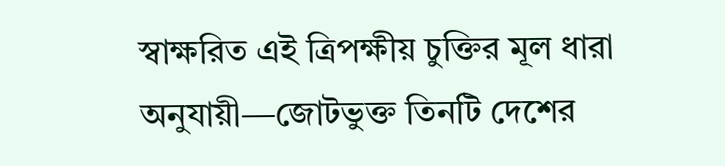স্বাক্ষরিত এই ত্রিপক্ষীয় চুক্তির মূল ধারা অনুযায়ী—জোটভুক্ত তিনটি দেশের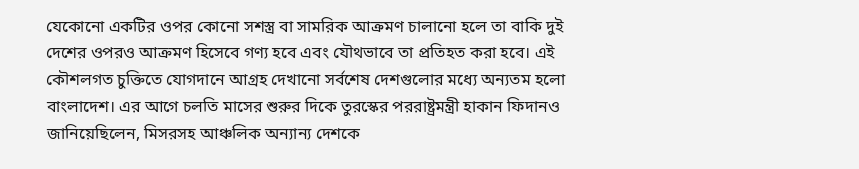যেকোনো একটির ওপর কোনো সশস্ত্র বা সামরিক আক্রমণ চালানো হলে তা বাকি দুই দেশের ওপরও আক্রমণ হিসেবে গণ্য হবে এবং যৌথভাবে তা প্রতিহত করা হবে। এই কৌশলগত চুক্তিতে যোগদানে আগ্রহ দেখানো সর্বশেষ দেশগুলোর মধ্যে অন্যতম হলো বাংলাদেশ। এর আগে চলতি মাসের শুরুর দিকে তুরস্কের পররাষ্ট্রমন্ত্রী হাকান ফিদানও জানিয়েছিলেন, মিসরসহ আঞ্চলিক অন্যান্য দেশকে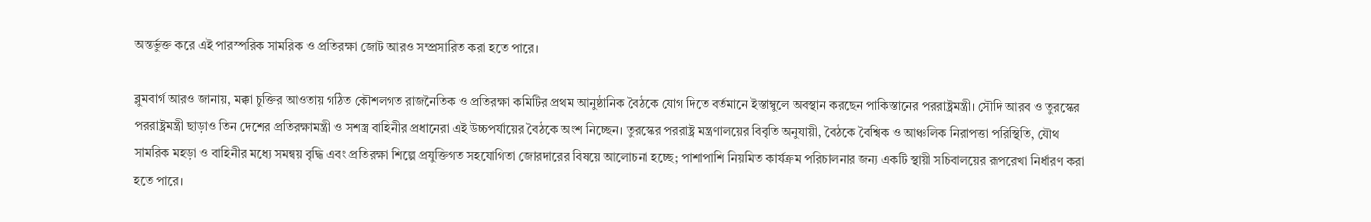অন্তর্ভুক্ত করে এই পারস্পরিক সামরিক ও প্রতিরক্ষা জোট আরও সম্প্রসারিত করা হতে পারে।

ব্লুমবার্গ আরও জানায়, মক্কা চুক্তির আওতায় গঠিত কৌশলগত রাজনৈতিক ও প্রতিরক্ষা কমিটির প্রথম আনুষ্ঠানিক বৈঠকে যোগ দিতে বর্তমানে ইস্তাম্বুলে অবস্থান করছেন পাকিস্তানের পররাষ্ট্রমন্ত্রী। সৌদি আরব ও তুরস্কের পররাষ্ট্রমন্ত্রী ছাড়াও তিন দেশের প্রতিরক্ষামন্ত্রী ও সশস্ত্র বাহিনীর প্রধানেরা এই উচ্চপর্যায়ের বৈঠকে অংশ নিচ্ছেন। তুরস্কের পররাষ্ট্র মন্ত্রণালয়ের বিবৃতি অনুযায়ী, বৈঠকে বৈশ্বিক ও আঞ্চলিক নিরাপত্তা পরিস্থিতি, যৌথ সামরিক মহড়া ও বাহিনীর মধ্যে সমন্বয় বৃদ্ধি এবং প্রতিরক্ষা শিল্পে প্রযুক্তিগত সহযোগিতা জোরদারের বিষয়ে আলোচনা হচ্ছে; পাশাপাশি নিয়মিত কার্যক্রম পরিচালনার জন্য একটি স্থায়ী সচিবালয়ের রূপরেখা নির্ধারণ করা হতে পারে।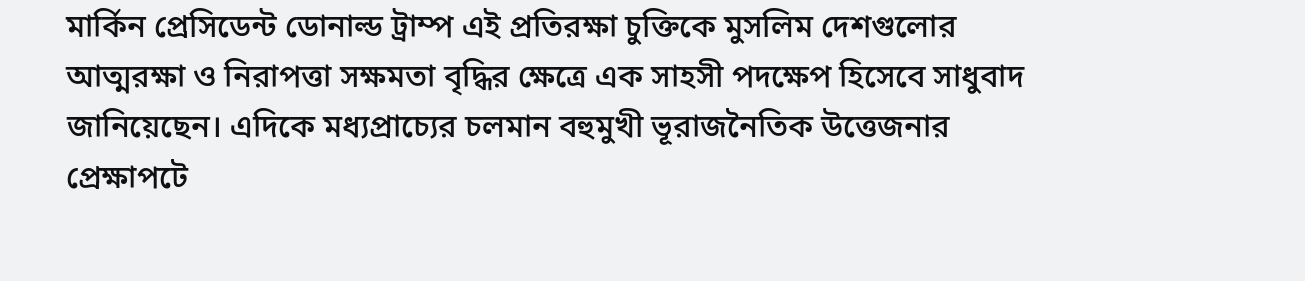মার্কিন প্রেসিডেন্ট ডোনাল্ড ট্রাম্প এই প্রতিরক্ষা চুক্তিকে মুসলিম দেশগুলোর আত্মরক্ষা ও নিরাপত্তা সক্ষমতা বৃদ্ধির ক্ষেত্রে এক সাহসী পদক্ষেপ হিসেবে সাধুবাদ জানিয়েছেন। এদিকে মধ্যপ্রাচ্যের চলমান বহুমুখী ভূরাজনৈতিক উত্তেজনার প্রেক্ষাপটে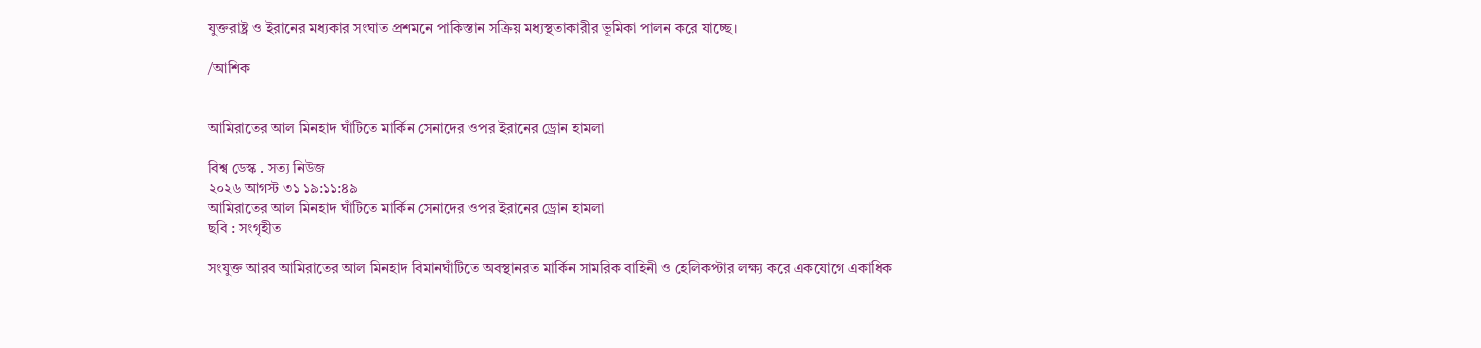যুক্তরাষ্ট্র ও ইরানের মধ্যকার সংঘাত প্রশমনে পাকিস্তান সক্রিয় মধ্যস্থতাকারীর ভূমিকা পালন করে যাচ্ছে।

/আশিক


আমিরাতের আল মিনহাদ ঘাঁটিতে মার্কিন সেনাদের ওপর ইরানের ড্রোন হামলা

বিশ্ব ডেস্ক . সত্য নিউজ
২০২৬ আগস্ট ৩১ ১৯:১১:৪৯
আমিরাতের আল মিনহাদ ঘাঁটিতে মার্কিন সেনাদের ওপর ইরানের ড্রোন হামলা
ছবি : সংগৃহীত

সংযুক্ত আরব আমিরাতের আল মিনহাদ বিমানঘাঁটিতে অবস্থানরত মার্কিন সামরিক বাহিনী ও হেলিকপ্টার লক্ষ্য করে একযোগে একাধিক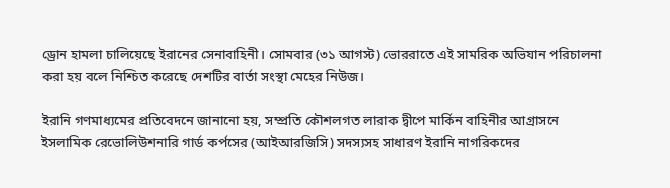ড্রোন হামলা চালিয়েছে ইরানের সেনাবাহিনী। সোমবার (৩১ আগস্ট) ভোররাতে এই সামরিক অভিযান পরিচালনা করা হয় বলে নিশ্চিত করেছে দেশটির বার্তা সংস্থা মেহের নিউজ।

ইরানি গণমাধ্যমের প্রতিবেদনে জানানো হয়, সম্প্রতি কৌশলগত লারাক দ্বীপে মার্কিন বাহিনীর আগ্রাসনে ইসলামিক রেভোলিউশনারি গার্ড কর্পসের (আইআরজিসি) সদস্যসহ সাধারণ ইরানি নাগরিকদের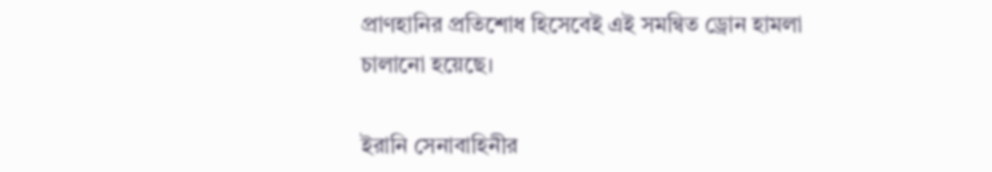প্রাণহানির প্রতিশোধ হিসেবেই এই সমন্বিত ড্রোন হামলা চালানো হয়েছে।

ইরানি সেনাবাহিনীর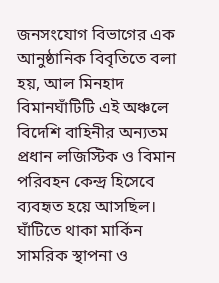জনসংযোগ বিভাগের এক আনুষ্ঠানিক বিবৃতিতে বলা হয়, আল মিনহাদ বিমানঘাঁটিটি এই অঞ্চলে বিদেশি বাহিনীর অন্যতম প্রধান লজিস্টিক ও বিমান পরিবহন কেন্দ্র হিসেবে ব্যবহৃত হয়ে আসছিল। ঘাঁটিতে থাকা মার্কিন সামরিক স্থাপনা ও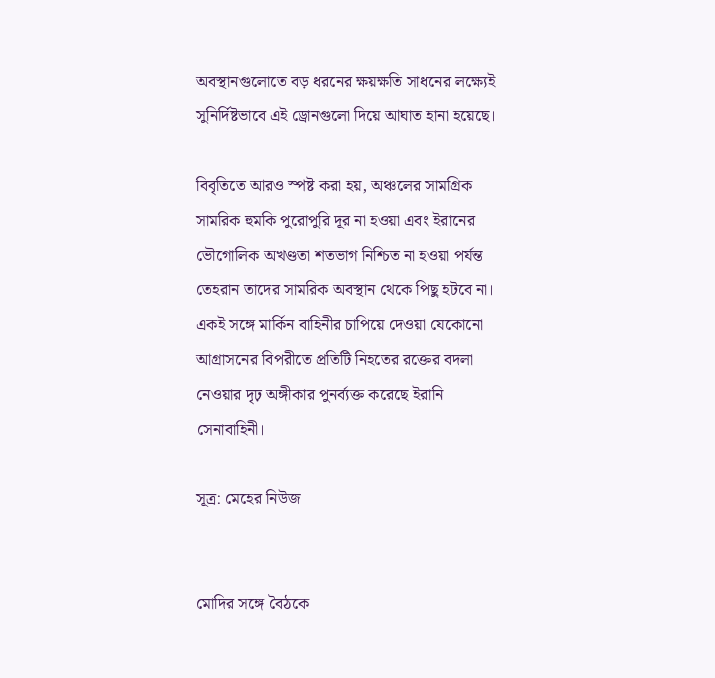অবস্থানগুলোতে বড় ধরনের ক্ষয়ক্ষতি সাধনের লক্ষ্যেই সুনির্দিষ্টভাবে এই ড্রোনগুলো দিয়ে আঘাত হানা হয়েছে।

বিবৃতিতে আরও স্পষ্ট করা হয়, অঞ্চলের সামগ্রিক সামরিক হুমকি পুরোপুরি দূর না হওয়া এবং ইরানের ভৌগোলিক অখণ্ডতা শতভাগ নিশ্চিত না হওয়া পর্যন্ত তেহরান তাদের সামরিক অবস্থান থেকে পিছু হটবে না। একই সঙ্গে মার্কিন বাহিনীর চাপিয়ে দেওয়া যেকোনো আগ্রাসনের বিপরীতে প্রতিটি নিহতের রক্তের বদলা নেওয়ার দৃঢ় অঙ্গীকার পুনর্ব্যক্ত করেছে ইরানি সেনাবাহিনী।

সূত্র: মেহের নিউজ


মোদির সঙ্গে বৈঠকে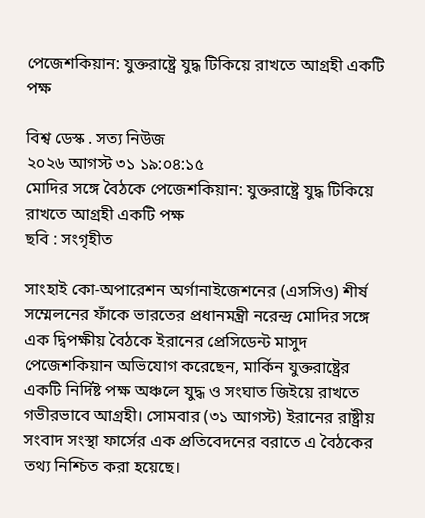পেজেশকিয়ান: যুক্তরাষ্ট্রে যুদ্ধ টিকিয়ে রাখতে আগ্রহী একটি পক্ষ

বিশ্ব ডেস্ক . সত্য নিউজ
২০২৬ আগস্ট ৩১ ১৯:০৪:১৫
মোদির সঙ্গে বৈঠকে পেজেশকিয়ান: যুক্তরাষ্ট্রে যুদ্ধ টিকিয়ে রাখতে আগ্রহী একটি পক্ষ
ছবি : সংগৃহীত

সাংহাই কো-অপারেশন অর্গানাইজেশনের (এসসিও) শীর্ষ সম্মেলনের ফাঁকে ভারতের প্রধানমন্ত্রী নরেন্দ্র মোদির সঙ্গে এক দ্বিপক্ষীয় বৈঠকে ইরানের প্রেসিডেন্ট মাসুদ পেজেশকিয়ান অভিযোগ করেছেন, মার্কিন যুক্তরাষ্ট্রের একটি নির্দিষ্ট পক্ষ অঞ্চলে যুদ্ধ ও সংঘাত জিইয়ে রাখতে গভীরভাবে আগ্রহী। সোমবার (৩১ আগস্ট) ইরানের রাষ্ট্রীয় সংবাদ সংস্থা ফার্সের এক প্রতিবেদনের বরাতে এ বৈঠকের তথ্য নিশ্চিত করা হয়েছে।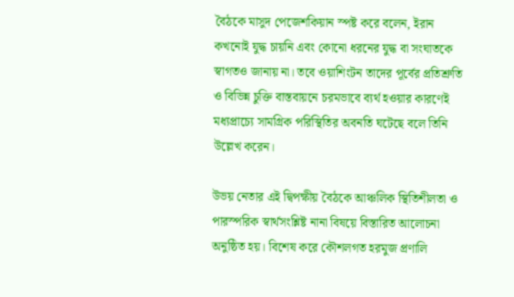বৈঠকে মাসুদ পেজেশকিয়ান স্পষ্ট করে বলেন, ইরান কখনোই যুদ্ধ চায়নি এবং কোনো ধরনের যুদ্ধ বা সংঘাতকে স্বাগতও জানায় না। তবে ওয়াশিংটন তাদের পূর্বের প্রতিশ্রুতি ও বিভিন্ন চুক্তি বাস্তবায়নে চরমভাবে ব্যর্থ হওয়ার কারণেই মধ্যপ্রাচ্যে সামগ্রিক পরিস্থিতির অবনতি ঘটেছে বলে তিনি উল্লেখ করেন।

উভয় নেতার এই দ্বিপক্ষীয় বৈঠকে আঞ্চলিক স্থিতিশীলতা ও পারস্পরিক স্বার্থসংশ্লিষ্ট নানা বিষয়ে বিস্তারিত আলোচনা অনুষ্ঠিত হয়। বিশেষ করে কৌশলগত হরমুজ প্রণালি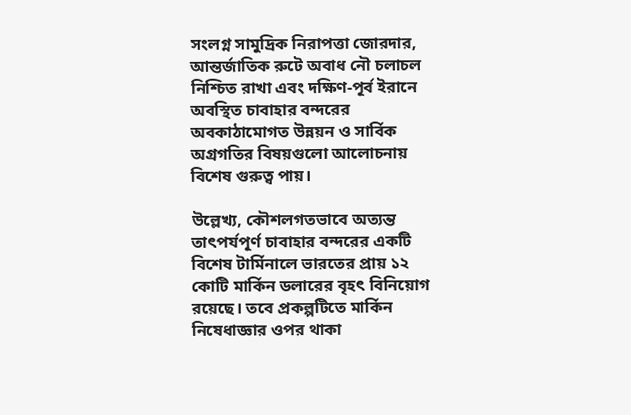সংলগ্ন সামুদ্রিক নিরাপত্তা জোরদার, আন্তর্জাতিক রুটে অবাধ নৌ চলাচল নিশ্চিত রাখা এবং দক্ষিণ-পূর্ব ইরানে অবস্থিত চাবাহার বন্দরের অবকাঠামোগত উন্নয়ন ও সার্বিক অগ্রগতির বিষয়গুলো আলোচনায় বিশেষ গুরুত্ব পায়।

উল্লেখ্য, কৌশলগতভাবে অত্যন্ত তাৎপর্যপূর্ণ চাবাহার বন্দরের একটি বিশেষ টার্মিনালে ভারতের প্রায় ১২ কোটি মার্কিন ডলারের বৃহৎ বিনিয়োগ রয়েছে। তবে প্রকল্পটিতে মার্কিন নিষেধাজ্ঞার ওপর থাকা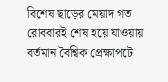বিশেষ ছাড়ের মেয়াদ গত রোববারই শেষ হয়ে যাওয়ায় বর্তমান বৈশ্বিক প্রেক্ষাপটে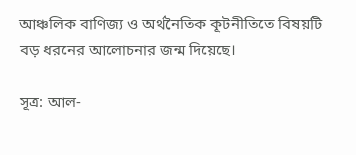আঞ্চলিক বাণিজ্য ও অর্থনৈতিক কূটনীতিতে বিষয়টি বড় ধরনের আলোচনার জন্ম দিয়েছে।

সূত্র: আল-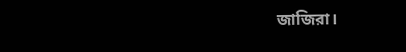জাজিরা।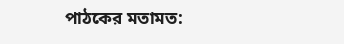পাঠকের মতামত: